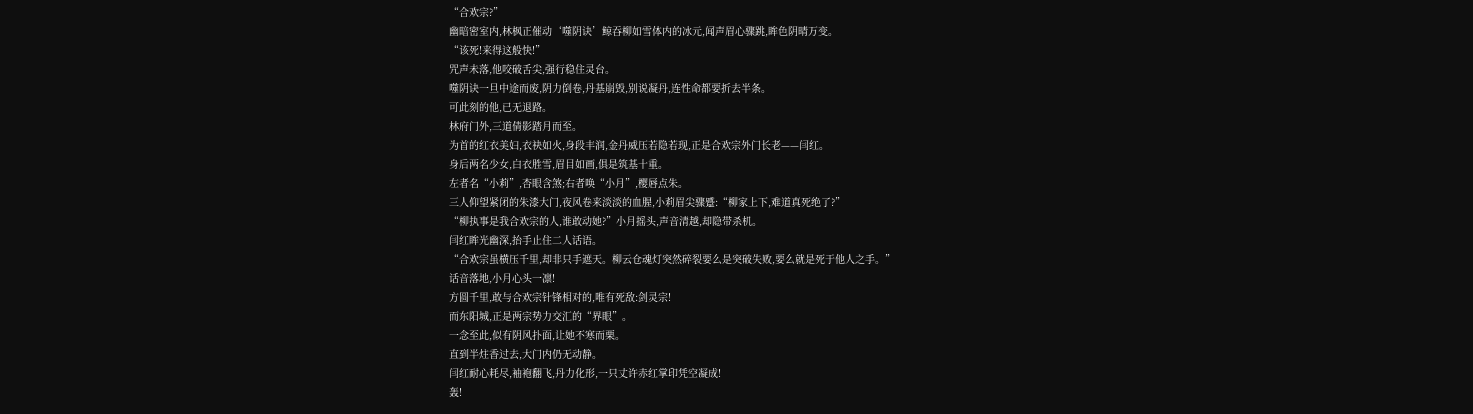“合欢宗?”
幽暗密室内,林枫正催动‘噬阴诀’鲸吞柳如雪体内的冰元,闻声眉心骤跳,眸色阴晴万变。
“该死!来得这般快!”
咒声未落,他咬破舌尖,强行稳住灵台。
噬阴诀一旦中途而废,阴力倒卷,丹基崩毁,别说凝丹,连性命都要折去半条。
可此刻的他,已无退路。
林府门外,三道倩影踏月而至。
为首的红衣美妇,衣袂如火,身段丰润,金丹威压若隐若现,正是合欢宗外门长老——闫红。
身后两名少女,白衣胜雪,眉目如画,俱是筑基十重。
左者名“小莉”,杏眼含煞;右者唤“小月”,樱唇点朱。
三人仰望紧闭的朱漆大门,夜风卷来淡淡的血腥,小莉眉尖骤蹙:“柳家上下,难道真死绝了?”
“柳执事是我合欢宗的人,谁敢动她?”小月摇头,声音清越,却隐带杀机。
闫红眸光幽深,抬手止住二人话语。
“合欢宗虽横压千里,却非只手遮天。柳云仓魂灯突然碎裂要么是突破失败,要么就是死于他人之手。”
话音落地,小月心头一凛!
方圆千里,敢与合欢宗针锋相对的,唯有死敌:剑灵宗!
而东阳城,正是两宗势力交汇的“界眼”。
一念至此,似有阴风扑面,让她不寒而栗。
直到半炷香过去,大门内仍无动静。
闫红耐心耗尽,袖袍翻飞,丹力化形,一只丈许赤红掌印凭空凝成!
轰!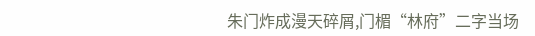朱门炸成漫天碎屑,门楣“林府”二字当场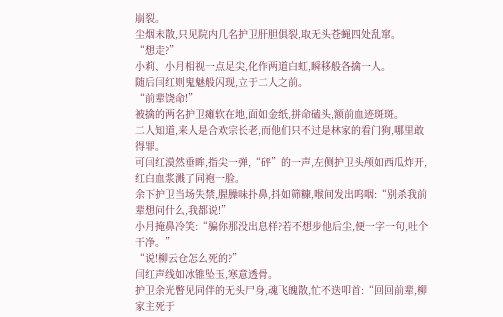崩裂。
尘烟未散,只见院内几名护卫肝胆俱裂,取无头苍蝇四处乱窜。
“想走?”
小莉、小月相视一点足尖,化作两道白虹,瞬移般各擒一人。
随后闫红则鬼魅般闪现,立于二人之前。
“前辈饶命!”
被擒的两名护卫瘫软在地,面如金纸,拼命磕头,额前血迹斑斑。
二人知道,来人是合欢宗长老,而他们只不过是林家的看门狗,哪里敢得罪。
可闫红漠然垂眸,指尖一弹,“砰”的一声,左侧护卫头颅如西瓜炸开,红白血浆溅了同袍一脸。
余下护卫当场失禁,腥臊味扑鼻,抖如筛糠,喉间发出呜咽:“别杀我前辈想问什么,我都说!”
小月掩鼻冷笑:“骗你那没出息样?若不想步他后尘,便一字一句,吐个干净。”
“说!柳云仓怎么死的?”
闫红声线如冰锥坠玉,寒意透骨。
护卫余光瞥见同伴的无头尸身,魂飞魄散,忙不迭叩首:“回回前辈,柳家主死于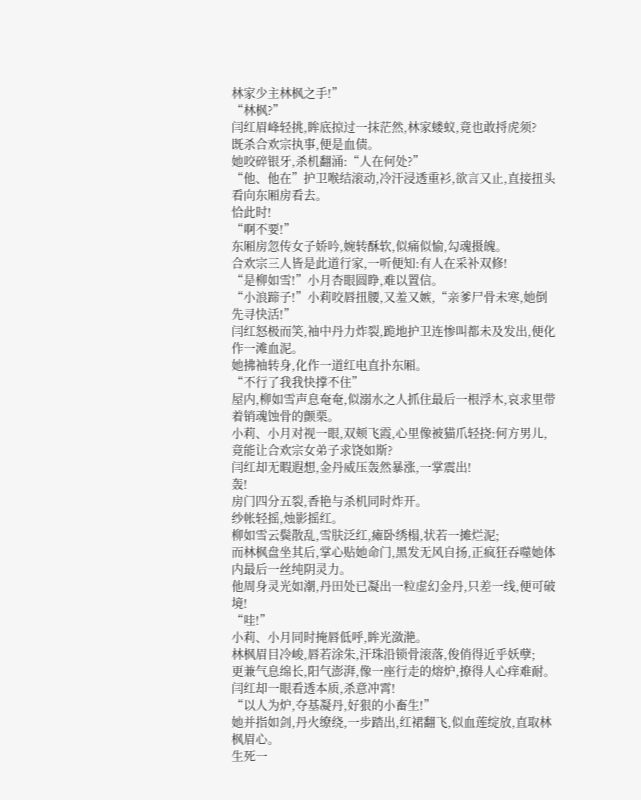林家少主林枫之手!”
“林枫?”
闫红眉峰轻挑,眸底掠过一抹茫然,林家蝼蚁,竟也敢捋虎须?
既杀合欢宗执事,便是血债。
她咬碎银牙,杀机翻涌:“人在何处?”
“他、他在”护卫喉结滚动,冷汗浸透重衫,欲言又止,直接扭头看向东厢房看去。
恰此时!
“啊不要!”
东厢房忽传女子娇吟,婉转酥软,似痛似愉,勾魂摄魄。
合欢宗三人皆是此道行家,一听便知:有人在采补双修!
“是柳如雪!”小月杏眼圆睁,难以置信。
“小浪蹄子!”小莉咬唇扭腰,又羞又嫉,“亲爹尸骨未寒,她倒先寻快活!”
闫红怒极而笑,袖中丹力炸裂,跪地护卫连惨叫都未及发出,便化作一滩血泥。
她拂袖转身,化作一道红电直扑东厢。
“不行了我我快撑不住”
屋内,柳如雪声息奄奄,似溺水之人抓住最后一根浮木,哀求里带着销魂蚀骨的颤栗。
小莉、小月对视一眼,双颊飞霞,心里像被猫爪轻挠:何方男儿,竟能让合欢宗女弟子求饶如斯?
闫红却无暇遐想,金丹威压轰然暴涨,一掌震出!
轰!
房门四分五裂,香艳与杀机同时炸开。
纱帐轻摇,烛影摇红。
柳如雪云鬓散乱,雪肤泛红,瘫卧绣榻,状若一摊烂泥;
而林枫盘坐其后,掌心贴她命门,黑发无风自扬,正疯狂吞噬她体内最后一丝纯阴灵力。
他周身灵光如潮,丹田处已凝出一粒虚幻金丹,只差一线,便可破境!
“哇!”
小莉、小月同时掩唇低呼,眸光潋滟。
林枫眉目冷峻,唇若涂朱,汗珠沿锁骨滚落,俊俏得近乎妖孽;
更兼气息绵长,阳气澎湃,像一座行走的熔炉,撩得人心痒难耐。
闫红却一眼看透本质,杀意冲霄!
“以人为炉,夺基凝丹,好狠的小畜生!”
她并指如剑,丹火缭绕,一步踏出,红裙翻飞,似血莲绽放,直取林枫眉心。
生死一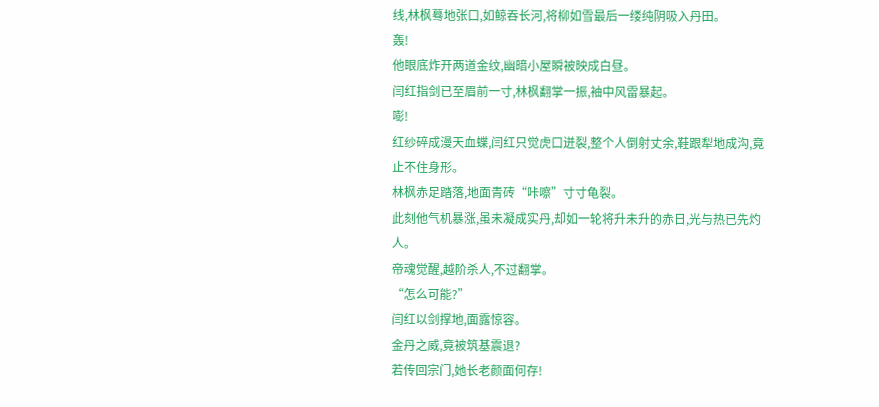线,林枫蓦地张口,如鲸吞长河,将柳如雪最后一缕纯阴吸入丹田。
轰!
他眼底炸开两道金纹,幽暗小屋瞬被映成白昼。
闫红指剑已至眉前一寸,林枫翻掌一振,袖中风雷暴起。
嘭!
红纱碎成漫天血蝶,闫红只觉虎口迸裂,整个人倒射丈余,鞋跟犁地成沟,竟止不住身形。
林枫赤足踏落,地面青砖“咔嚓”寸寸龟裂。
此刻他气机暴涨,虽未凝成实丹,却如一轮将升未升的赤日,光与热已先灼人。
帝魂觉醒,越阶杀人,不过翻掌。
“怎么可能?”
闫红以剑撑地,面露惊容。
金丹之威,竟被筑基震退?
若传回宗门,她长老颜面何存!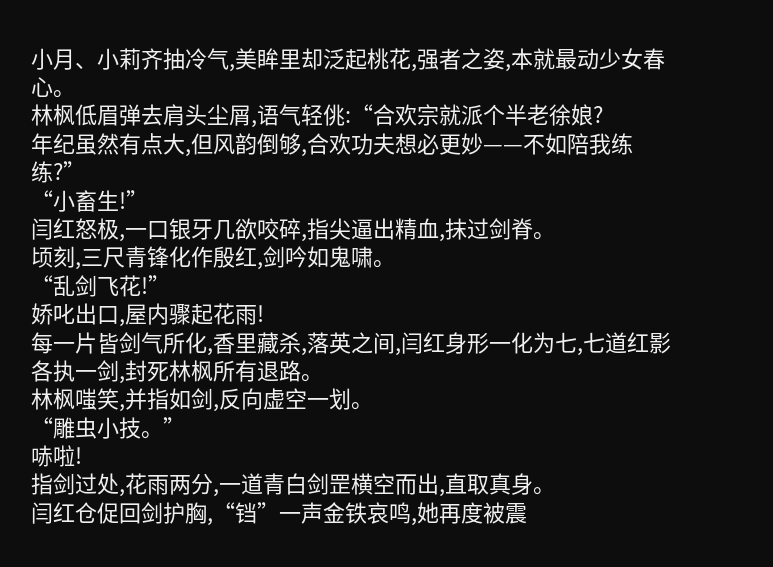小月、小莉齐抽冷气,美眸里却泛起桃花,强者之姿,本就最动少女春心。
林枫低眉弹去肩头尘屑,语气轻佻:“合欢宗就派个半老徐娘?
年纪虽然有点大,但风韵倒够,合欢功夫想必更妙——不如陪我练练?”
“小畜生!”
闫红怒极,一口银牙几欲咬碎,指尖逼出精血,抹过剑脊。
顷刻,三尺青锋化作殷红,剑吟如鬼啸。
“乱剑飞花!”
娇叱出口,屋内骤起花雨!
每一片皆剑气所化,香里藏杀,落英之间,闫红身形一化为七,七道红影各执一剑,封死林枫所有退路。
林枫嗤笑,并指如剑,反向虚空一划。
“雕虫小技。”
哧啦!
指剑过处,花雨两分,一道青白剑罡横空而出,直取真身。
闫红仓促回剑护胸,“铛”一声金铁哀鸣,她再度被震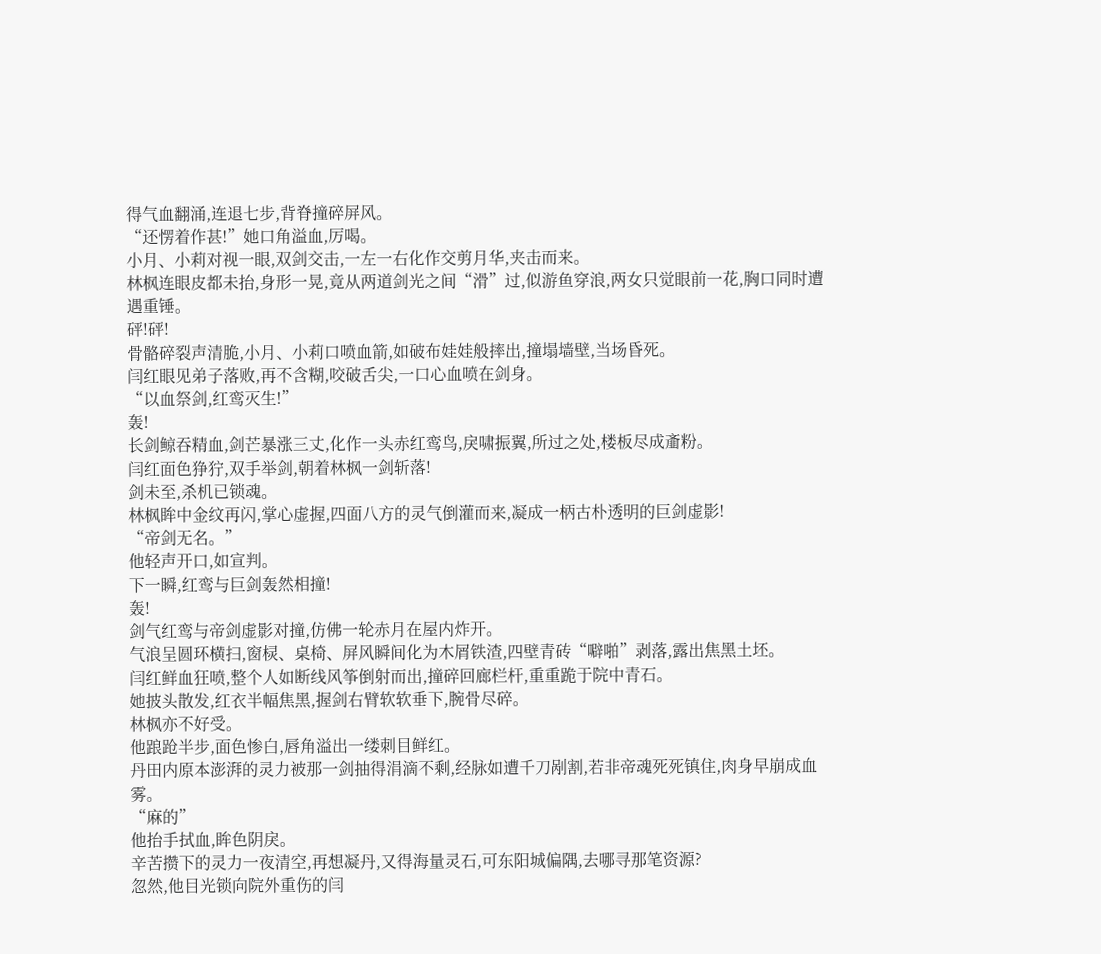得气血翻涌,连退七步,背脊撞碎屏风。
“还愣着作甚!”她口角溢血,厉喝。
小月、小莉对视一眼,双剑交击,一左一右化作交剪月华,夹击而来。
林枫连眼皮都未抬,身形一晃,竟从两道剑光之间“滑”过,似游鱼穿浪,两女只觉眼前一花,胸口同时遭遇重锤。
砰!砰!
骨骼碎裂声清脆,小月、小莉口喷血箭,如破布娃娃般摔出,撞塌墙壁,当场昏死。
闫红眼见弟子落败,再不含糊,咬破舌尖,一口心血喷在剑身。
“以血祭剑,红鸾灭生!”
轰!
长剑鲸吞精血,剑芒暴涨三丈,化作一头赤红鸾鸟,戾啸振翼,所过之处,楼板尽成齑粉。
闫红面色狰狞,双手举剑,朝着林枫一剑斩落!
剑未至,杀机已锁魂。
林枫眸中金纹再闪,掌心虚握,四面八方的灵气倒灌而来,凝成一柄古朴透明的巨剑虚影!
“帝剑无名。”
他轻声开口,如宣判。
下一瞬,红鸾与巨剑轰然相撞!
轰!
剑气红鸾与帝剑虚影对撞,仿佛一轮赤月在屋内炸开。
气浪呈圆环横扫,窗棂、桌椅、屏风瞬间化为木屑铁渣,四壁青砖“噼啪”剥落,露出焦黑土坯。
闫红鲜血狂喷,整个人如断线风筝倒射而出,撞碎回廊栏杆,重重跪于院中青石。
她披头散发,红衣半幅焦黑,握剑右臂软软垂下,腕骨尽碎。
林枫亦不好受。
他踉跄半步,面色惨白,唇角溢出一缕刺目鲜红。
丹田内原本澎湃的灵力被那一剑抽得涓滴不剩,经脉如遭千刀剐割,若非帝魂死死镇住,肉身早崩成血雾。
“麻的”
他抬手拭血,眸色阴戾。
辛苦攒下的灵力一夜清空,再想凝丹,又得海量灵石,可东阳城偏隅,去哪寻那笔资源?
忽然,他目光锁向院外重伤的闫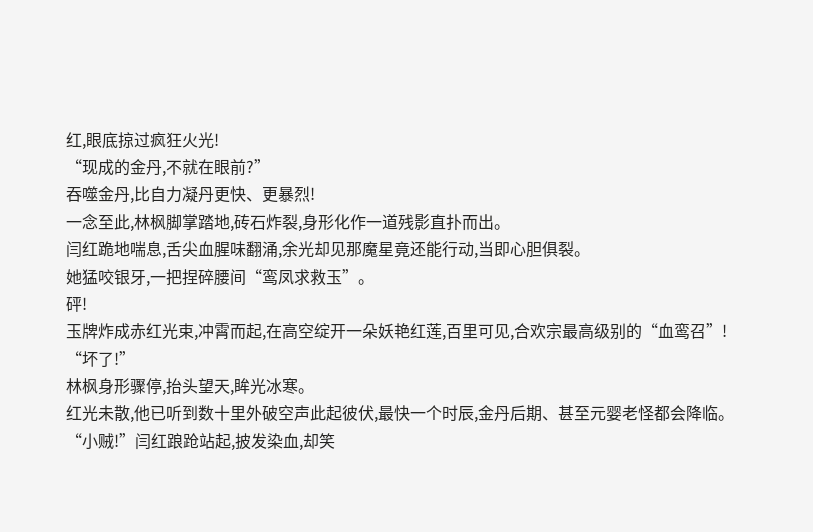红,眼底掠过疯狂火光!
“现成的金丹,不就在眼前?”
吞噬金丹,比自力凝丹更快、更暴烈!
一念至此,林枫脚掌踏地,砖石炸裂,身形化作一道残影直扑而出。
闫红跪地喘息,舌尖血腥味翻涌,余光却见那魔星竟还能行动,当即心胆俱裂。
她猛咬银牙,一把捏碎腰间“鸾凤求救玉”。
砰!
玉牌炸成赤红光束,冲霄而起,在高空绽开一朵妖艳红莲,百里可见,合欢宗最高级别的“血鸾召”!
“坏了!”
林枫身形骤停,抬头望天,眸光冰寒。
红光未散,他已听到数十里外破空声此起彼伏,最快一个时辰,金丹后期、甚至元婴老怪都会降临。
“小贼!”闫红踉跄站起,披发染血,却笑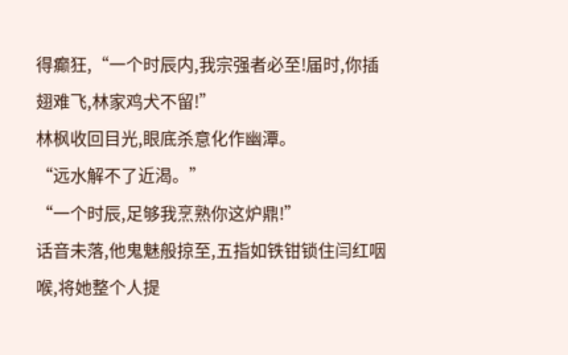得癫狂,“一个时辰内,我宗强者必至!届时,你插翅难飞,林家鸡犬不留!”
林枫收回目光,眼底杀意化作幽潭。
“远水解不了近渴。”
“一个时辰,足够我烹熟你这炉鼎!”
话音未落,他鬼魅般掠至,五指如铁钳锁住闫红咽喉,将她整个人提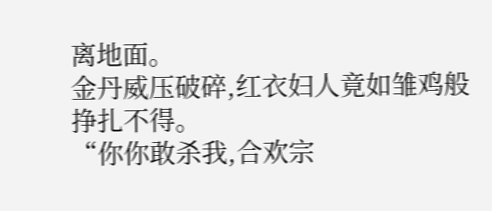离地面。
金丹威压破碎,红衣妇人竟如雏鸡般挣扎不得。
“你你敢杀我,合欢宗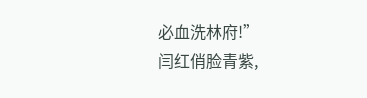必血洗林府!”
闫红俏脸青紫,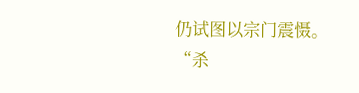仍试图以宗门震慑。
“杀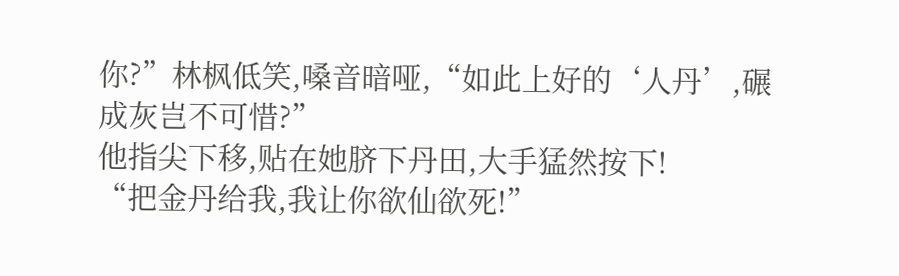你?”林枫低笑,嗓音暗哑,“如此上好的‘人丹’,碾成灰岂不可惜?”
他指尖下移,贴在她脐下丹田,大手猛然按下!
“把金丹给我,我让你欲仙欲死!”